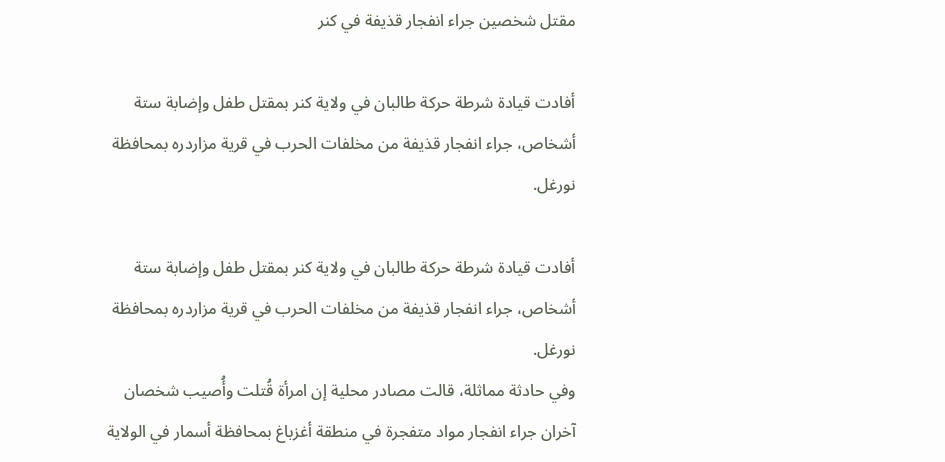مقتل شخصين جراء انفجار قذيفة في كنر

أفادت قيادة شرطة حركة طالبان في ولاية كنر بمقتل طفل وإضابة ستة أشخاص، جراء انفجار قذيفة من مخلفات الحرب في قرية مزاردره بمحافظة نورغل.

أفادت قيادة شرطة حركة طالبان في ولاية كنر بمقتل طفل وإضابة ستة أشخاص، جراء انفجار قذيفة من مخلفات الحرب في قرية مزاردره بمحافظة نورغل.
وفي حادثة مماثلة، قالت مصادر محلية إن امرأة قُتلت وأُصيب شخصان آخران جراء انفجار مواد متفجرة في منطقة أغزباغ بمحافظة أسمار في الولاية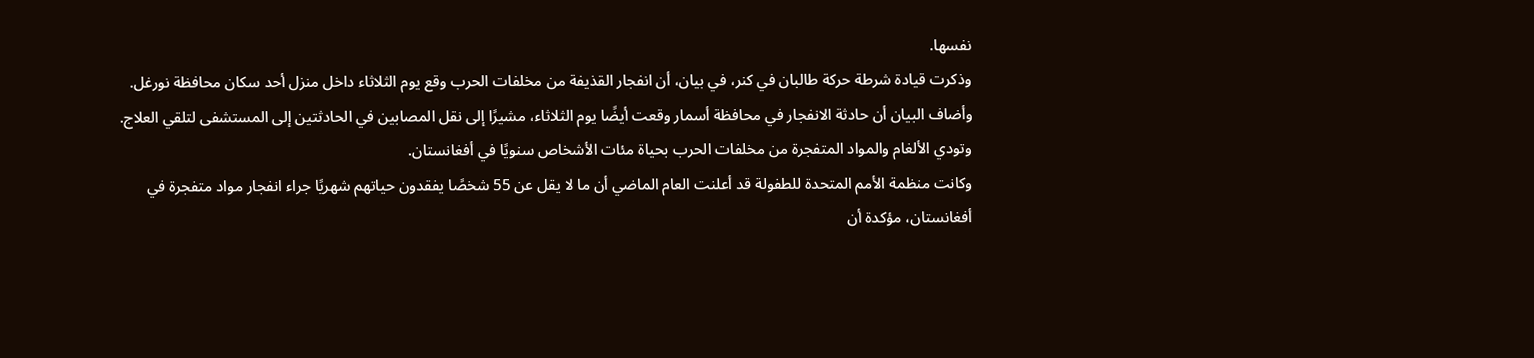نفسها.
وذكرت قيادة شرطة حركة طالبان في كنر، في بيان، أن انفجار القذيفة من مخلفات الحرب وقع يوم الثلاثاء داخل منزل أحد سكان محافظة نورغل.
وأضاف البيان أن حادثة الانفجار في محافظة أسمار وقعت أيضًا يوم الثلاثاء، مشيرًا إلى نقل المصابين في الحادثتين إلى المستشفى لتلقي العلاج.
وتودي الألغام والمواد المتفجرة من مخلفات الحرب بحياة مئات الأشخاص سنويًا في أفغانستان.
وكانت منظمة الأمم المتحدة للطفولة قد أعلنت العام الماضي أن ما لا يقل عن 55 شخصًا يفقدون حياتهم شهريًا جراء انفجار مواد متفجرة في أفغانستان، مؤكدة أن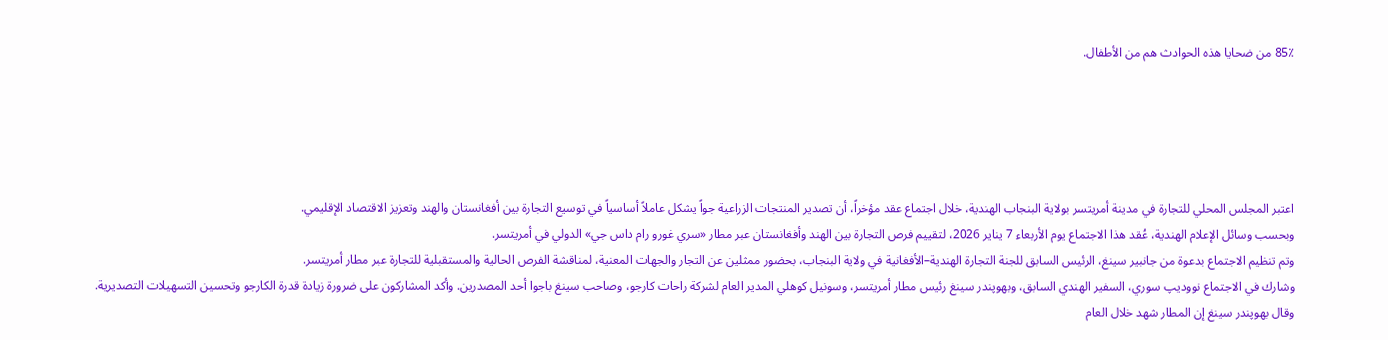85٪ من ضحايا هذه الحوادث هم من الأطفال.





اعتبر المجلس المحلي للتجارة في مدينة أمريتسر بولاية البنجاب الهندية، خلال اجتماع عقد مؤخراً، أن تصدير المنتجات الزراعية جواً يشكل عاملاً أساسياً في توسيع التجارة بين أفغانستان والهند وتعزيز الاقتصاد الإقليمي.
وبحسب وسائل الإعلام الهندية، عُقد هذا الاجتماع يوم الأربعاء 7 يناير 2026، لتقييم فرص التجارة بين الهند وأفغانستان عبر مطار «سري غورو رام داس جي» الدولي في أمريتسر.
وتم تنظيم الاجتماع بدعوة من جانبير سينغ، الرئيس السابق للجنة التجارة الهندية–الأفغانية في ولاية البنجاب، بحضور ممثلين عن التجار والجهات المعنية، لمناقشة الفرص الحالية والمستقبلية للتجارة عبر مطار أمريتسر.
وشارك في الاجتماع نووديپ سوري، السفير الهندي السابق، وبهوپندر سينغ رئيس مطار أمريتسر، وسونيل كوهلي المدير العام لشركة راحات كارجو، وصاحب سينغ باجوا أحد المصدرين. وأكد المشاركون على ضرورة زيادة قدرة الكارجو وتحسين التسهيلات التصديرية.
وقال بهوپندر سينغ إن المطار شهد خلال العام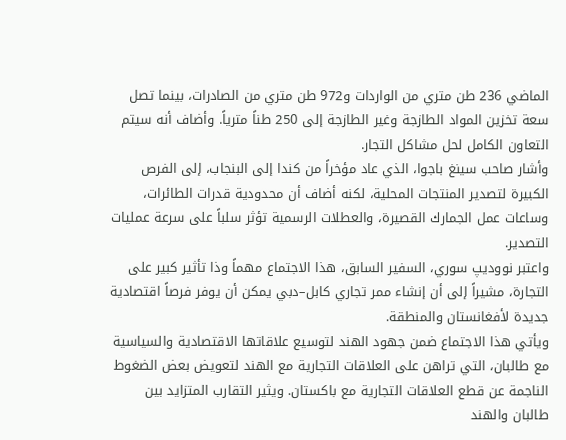الماضي 236 طن متري من الواردات و972 طن متري من الصادرات، بينما تصل سعة تخزين المواد الطازجة وغير الطازجة إلى 250 طناً مترياً. وأضاف أنه سيتم التعاون الكامل لحل مشاكل التجار.
وأشار صاحب سينغ باجوا، الذي عاد مؤخراً من كندا إلى البنجاب، إلى الفرص الكبيرة لتصدير المنتجات المحلية، لكنه أضاف أن محدودية قدرات الطائرات، وساعات عمل الجمارك القصيرة، والعطلات الرسمية تؤثر سلباً على سرعة عمليات التصدير.
واعتبر نووديپ سوري، السفير السابق، هذا الاجتماع مهماً وذا تأثير كبير على التجارة، مشيراً إلى أن إنشاء ممر تجاري كابل–دبي يمكن أن يوفر فرصاً اقتصادية جديدة لأفغانستان والمنطقة.
ويأتي هذا الاجتماع ضمن جهود الهند لتوسيع علاقاتها الاقتصادية والسياسية مع طالبان، التي تراهن على العلاقات التجارية مع الهند لتعويض بعض الضغوط الناجمة عن قطع العلاقات التجارية مع باكستان. ويثير التقارب المتزايد بين طالبان والهند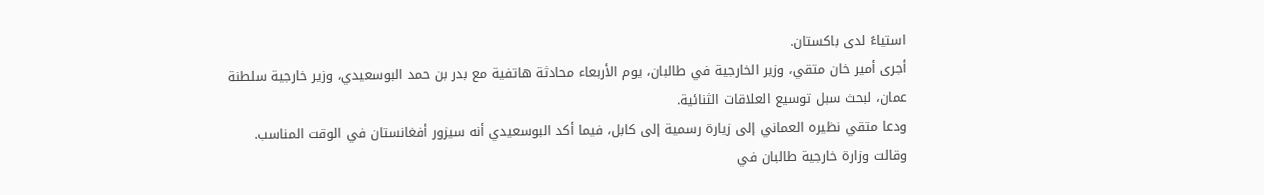استياءً لدى باكستان.
أجرى أمير خان متقي، وزير الخارجية في طالبان، يوم الأربعاء محادثة هاتفية مع بدر بن حمد البوسعيدي، وزير خارجية سلطنة عمان، لبحث سبل توسيع العلاقات الثنائية.
ودعا متقي نظيره العماني إلى زيارة رسمية إلى كابل، فيما أكد البوسعيدي أنه سيزور أفغانستان في الوقت المناسب.
وقالت وزارة خارجية طالبان في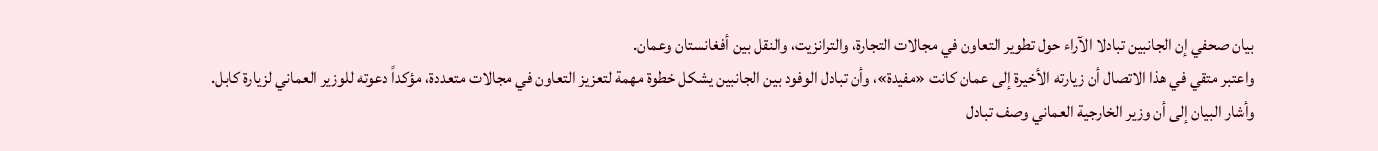بيان صحفي إن الجانبين تبادلا الآراء حول تطوير التعاون في مجالات التجارة، والترانزيت، والنقل بين أفغانستان وعمان.
واعتبر متقي في هذا الاتصال أن زيارته الأخيرة إلى عمان كانت «مفيدة»، وأن تبادل الوفود بين الجانبين يشكل خطوة مهمة لتعزيز التعاون في مجالات متعددة، مؤكداً دعوته للوزير العماني لزيارة كابل.
وأشار البيان إلى أن وزير الخارجية العماني وصف تبادل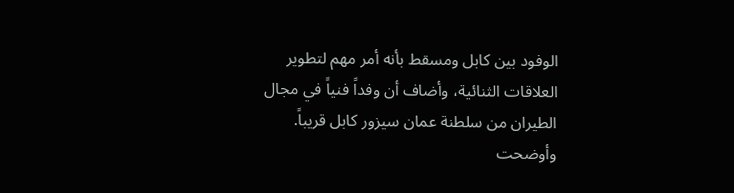الوفود بين كابل ومسقط بأنه أمر مهم لتطوير العلاقات الثنائية، وأضاف أن وفداً فنياً في مجال الطيران من سلطنة عمان سيزور كابل قريباً.
وأوضحت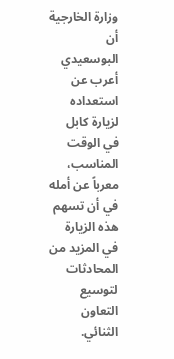وزارة الخارجية أن البوسعيدي أعرب عن استعداده لزيارة كابل في الوقت المناسب، معرباً عن أمله في أن تسهم هذه الزيارة في المزيد من المحادثات لتوسيع التعاون الثنائي.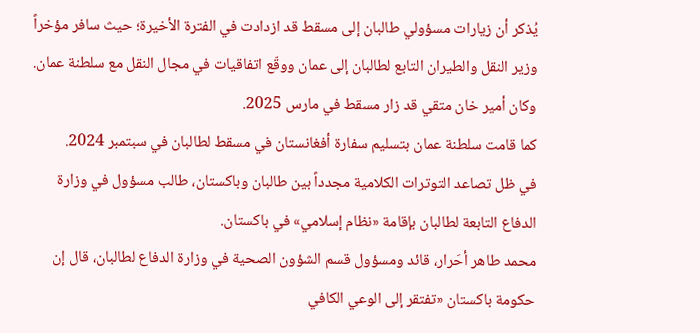يُذكر أن زيارات مسؤولي طالبان إلى مسقط قد ازدادت في الفترة الأخيرة؛ حيث سافر مؤخراً وزير النقل والطيران التابع لطالبان إلى عمان ووقّع اتفاقيات في مجال النقل مع سلطنة عمان.
وكان أمير خان متقي قد زار مسقط في مارس 2025.
كما قامت سلطنة عمان بتسليم سفارة أفغانستان في مسقط لطالبان في سبتمبر 2024.
في ظل تصاعد التوترات الكلامية مجدداً بين طالبان وباكستان، طالب مسؤول في وزارة الدفاع التابعة لطالبان بإقامة «نظام إسلامي» في باكستان.
محمد طاهر أحَرار، قائد ومسؤول قسم الشؤون الصحية في وزارة الدفاع لطالبان، قال إن حكومة باكستان «تفتقر إلى الوعي الكافي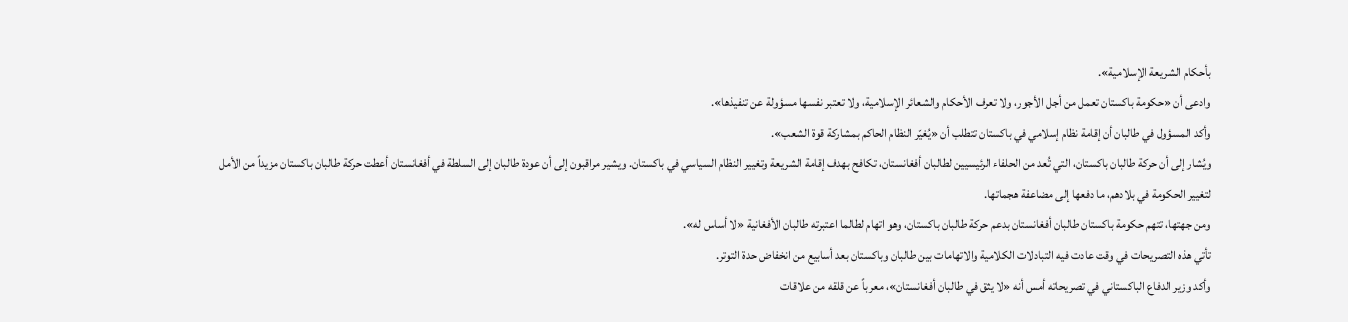بأحكام الشريعة الإسلامية».
وادعى أن «حكومة باكستان تعمل من أجل الأجور، ولا تعرف الأحكام والشعائر الإسلامية، ولا تعتبر نفسها مسؤولة عن تنفيذها».
وأكد المسؤول في طالبان أن إقامة نظام إسلامي في باكستان تتطلب أن «يُغيّر النظام الحاكم بمشاركة قوة الشعب».
ويُشار إلى أن حركة طالبان باكستان، التي تُعد من الحلفاء الرئيسيين لطالبان أفغانستان، تكافح بهدف إقامة الشريعة وتغيير النظام السياسي في باكستان. ويشير مراقبون إلى أن عودة طالبان إلى السلطة في أفغانستان أعطت حركة طالبان باكستان مزيداً من الأمل لتغيير الحكومة في بلادهم، ما دفعها إلى مضاعفة هجماتها.
ومن جهتها، تتهم حكومة باكستان طالبان أفغانستان بدعم حركة طالبان باكستان، وهو اتهام لطالما اعتبرته طالبان الأفغانية «لا أساس له».
تأتي هذه التصريحات في وقت عادت فيه التبادلات الكلامية والاتهامات بين طالبان وباكستان بعد أسابيع من انخفاض حدة التوتر.
وأكد وزير الدفاع الباكستاني في تصريحاته أمس أنه «لا يثق في طالبان أفغانستان»، معرباً عن قلقه من علاقات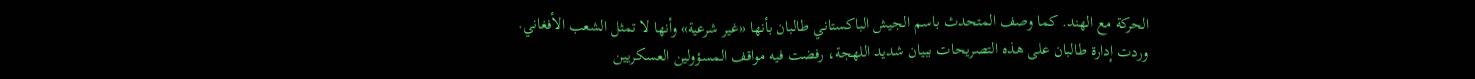الحركة مع الهند. كما وصف المتحدث باسم الجيش الباكستاني طالبان بأنها «غير شرعية» وأنها لا تمثل الشعب الأفغاني.
وردت إدارة طالبان على هذه التصريحات ببيان شديد اللهجة، رفضت فيه مواقف المسؤولين العسكريين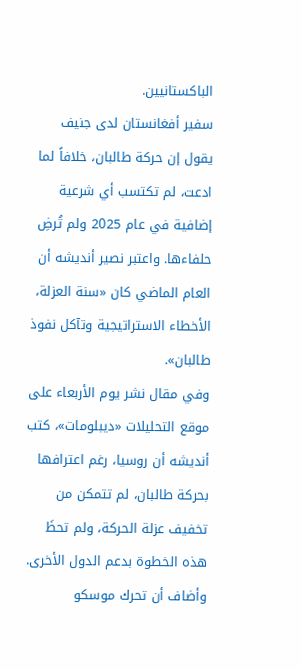الباكستانيين.
سفير أفغانستان لدى جنيف يقول إن حركة طالبان، خلافاً لما ادعت، لم تكتسب أي شرعية إضافية في عام 2025 ولم تُرضِ حلفاءها. واعتبر نصير أنديشه أن العام الماضي كان «سنة العزلة، الأخطاء الاستراتيجية وتآكل نفوذ طالبان».
وفي مقال نشر يوم الأربعاء على موقع التحليلات «ديبلومات»، كتب أنديشه أن روسيا، رغم اعترافها بحركة طالبان، لم تتمكن من تخفيف عزلة الحركة، ولم تحظَ هذه الخطوة بدعم الدول الأخرى.
وأضاف أن تحرك موسكو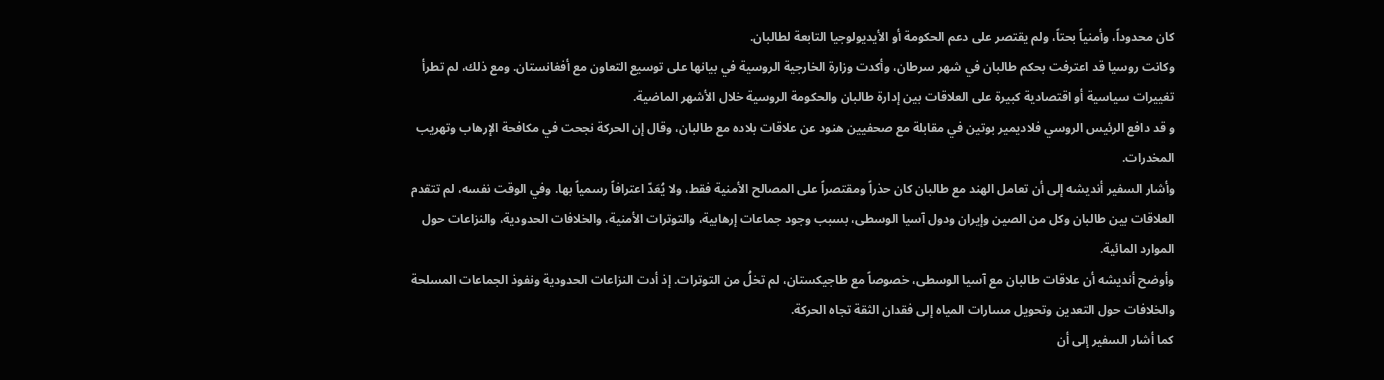كان محدوداً، وأمنياً بحتاً، ولم يقتصر على دعم الحكومة أو الأيديولوجيا التابعة لطالبان.
وكانت روسيا قد اعترفت بحكم طالبان في شهر سرطان، وأكدت وزارة الخارجية الروسية في بيانها على توسيع التعاون مع أفغانستان. ومع ذلك، لم تطرأ تغييرات سياسية أو اقتصادية كبيرة على العلاقات بين إدارة طالبان والحكومة الروسية خلال الأشهر الماضية.
و قد دافع الرئيس الروسي فلاديمير بوتين في مقابلة مع صحفيين هنود عن علاقات بلاده مع طالبان، وقال إن الحركة نجحت في مكافحة الإرهاب وتهريب المخدرات.
وأشار السفير أنديشه إلى أن تعامل الهند مع طالبان كان حذراً ومقتصراً على المصالح الأمنية فقط، ولا يُعَدّ اعترافاً رسمياً بها. وفي الوقت نفسه، لم تتقدم العلاقات بين طالبان وكل من الصين وإيران ودول آسيا الوسطى، بسبب وجود جماعات إرهابية، والتوترات الأمنية، والخلافات الحدودية، والنزاعات حول الموارد المائية.
وأوضح أنديشه أن علاقات طالبان مع آسيا الوسطى، خصوصاً مع طاجيكستان، لم تخلُ من التوترات. إذ أدت النزاعات الحدودية ونفوذ الجماعات المسلحة والخلافات حول التعدين وتحويل مسارات المياه إلى فقدان الثقة تجاه الحركة.
كما أشار السفير إلى أن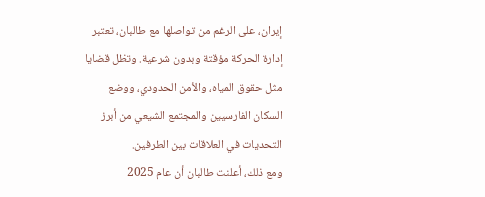إيران، على الرغم من تواصلها مع طالبان، تعتبر إدارة الحركة مؤقتة وبدون شرعية. وتظل قضايا مثل حقوق المياه، والأمن الحدودي، ووضع السكان الفارسيين والمجتمع الشيعي من أبرز التحديات في العلاقات بين الطرفين.
ومع ذلك، أعلنت طالبان أن عام 2025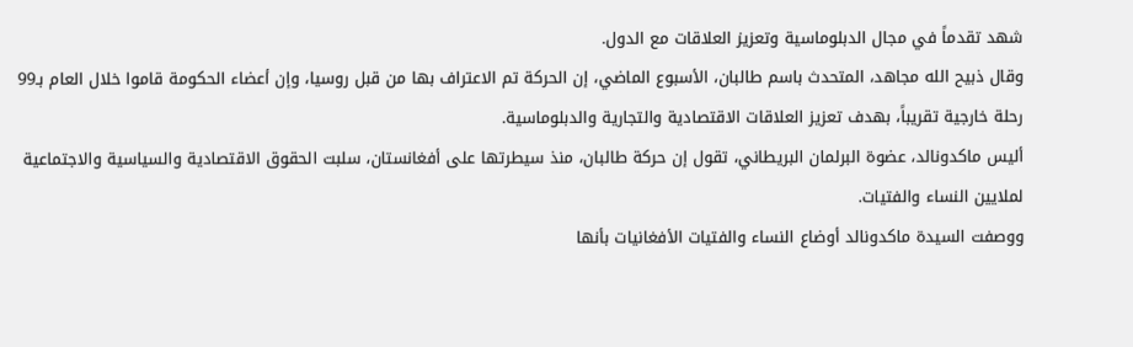شهد تقدماً في مجال الدبلوماسية وتعزيز العلاقات مع الدول.
وقال ذبيح الله مجاهد، المتحدث باسم طالبان، الأسبوع الماضي، إن الحركة تم الاعتراف بها من قبل روسيا، وإن أعضاء الحكومة قاموا خلال العام بـ99 رحلة خارجية تقريباً، بهدف تعزيز العلاقات الاقتصادية والتجارية والدبلوماسية.
أليس ماكدونالد، عضوة البرلمان البريطاني، تقول إن حركة طالبان، منذ سيطرتها على أفغانستان، سلبت الحقوق الاقتصادية والسياسية والاجتماعية لملايين النساء والفتيات.
ووصفت السيدة ماكدونالد أوضاع النساء والفتيات الأفغانيات بأنها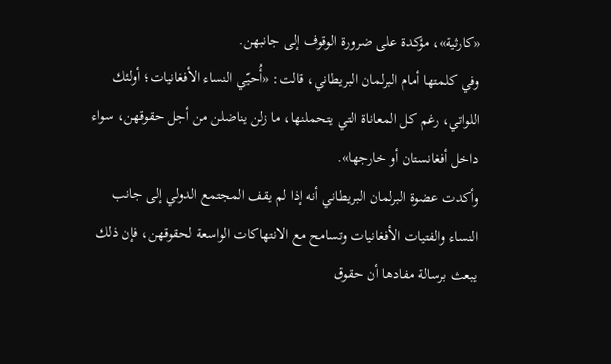«كارثية»، مؤكدة على ضرورة الوقوف إلى جانبهن.
وفي كلمتها أمام البرلمان البريطاني، قالت: «أُحيّي النساء الأفغانيات؛ أولئك اللواتي، رغم كل المعاناة التي يتحملنها، ما زلن يناضلن من أجل حقوقهن، سواء داخل أفغانستان أو خارجها».
وأكدت عضوة البرلمان البريطاني أنه إذا لم يقف المجتمع الدولي إلى جانب النساء والفتيات الأفغانيات وتسامح مع الانتهاكات الواسعة لحقوقهن، فإن ذلك يبعث برسالة مفادها أن حقوق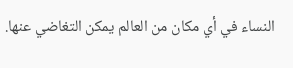النساء في أي مكان من العالم يمكن التغاضي عنها.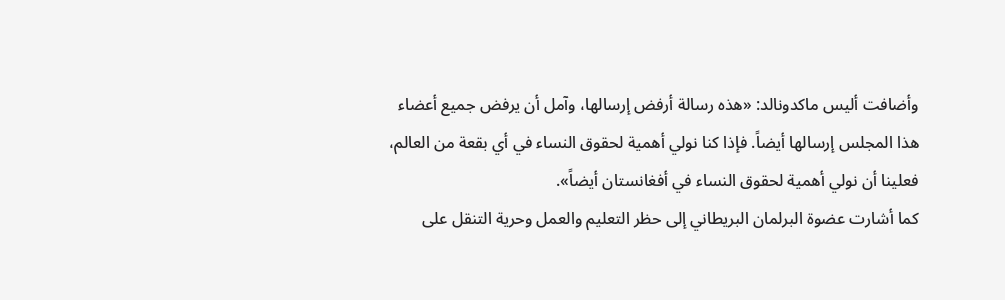وأضافت أليس ماكدونالد: «هذه رسالة أرفض إرسالها، وآمل أن يرفض جميع أعضاء هذا المجلس إرسالها أيضاً. فإذا كنا نولي أهمية لحقوق النساء في أي بقعة من العالم، فعلينا أن نولي أهمية لحقوق النساء في أفغانستان أيضاً».
كما أشارت عضوة البرلمان البريطاني إلى حظر التعليم والعمل وحرية التنقل على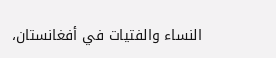النساء والفتيات في أفغانستان،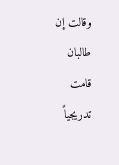وقالت إن طالبان قامت تدريجياً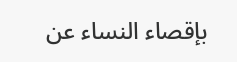بإقصاء النساء عن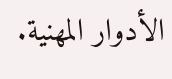الأدوار المهنية.